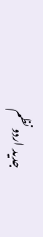جدید اردو نظم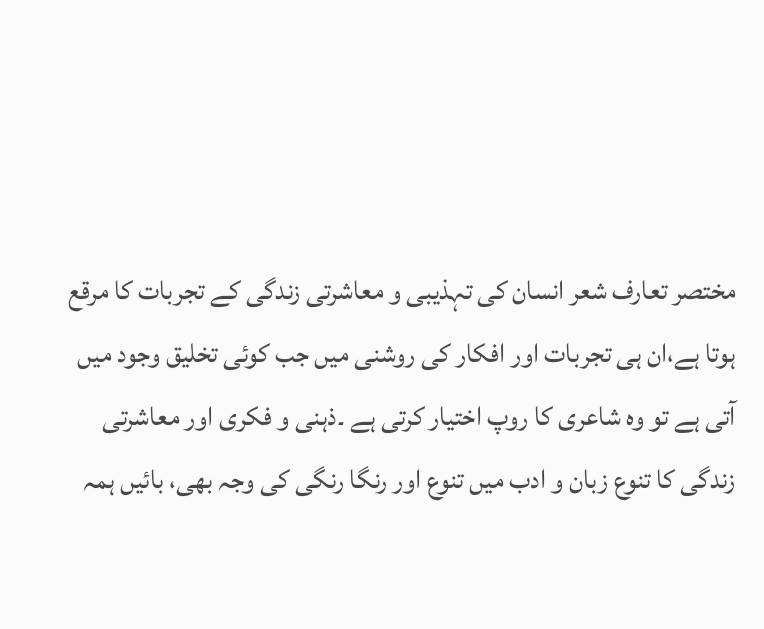مختصر تعارف شعر انسان کی تہذیبی و معاشرتی زندگی کے تجربات کا مرقع ہوتا ہے،ان ہی تجربات اور افکار کی روشنی میں جب کوئی تخلیق وجود میں آتی ہے تو وہ شاعری کا روپ اختیار کرتی ہے ۔ذہنی و فکری اور معاشرتی زندگی کا تنوع زبان و ادب میں تنوع اور رنگا رنگی کی وجہ بھی، بائیں ہمہ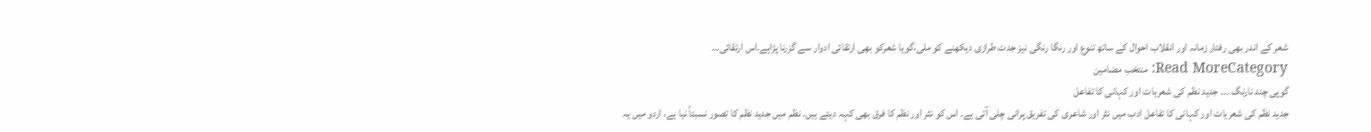شعر کے اندر بھی رفتار زمانہ اور انقلاب احوال کے ساتھ تنوع اور رنگا رنگی نیز جدت طرازی دیکھنے کو ملی،گویا شعرکو بھی ارتقائی ادوار سے گزرنا پڑاہے۔اس ارتقائی…
Read MoreCategory: منتخب مضامين
گوپی چند نارنگ ۔۔۔ جدید نظم کی شعریات اور کہانی کا تفاعل
جدید نظم کی شعریات اور کہانی کا تفاعل ادب میں نثر اور شاعری کی تفریق پرانی چلی آتی ہے۔ اس کو نثر اور نظم کا فرق بھی کہہ دیتے ہیں۔ نظم میں جدید نظم کا تصور نسبتاً نیا ہے، اردو میں یہ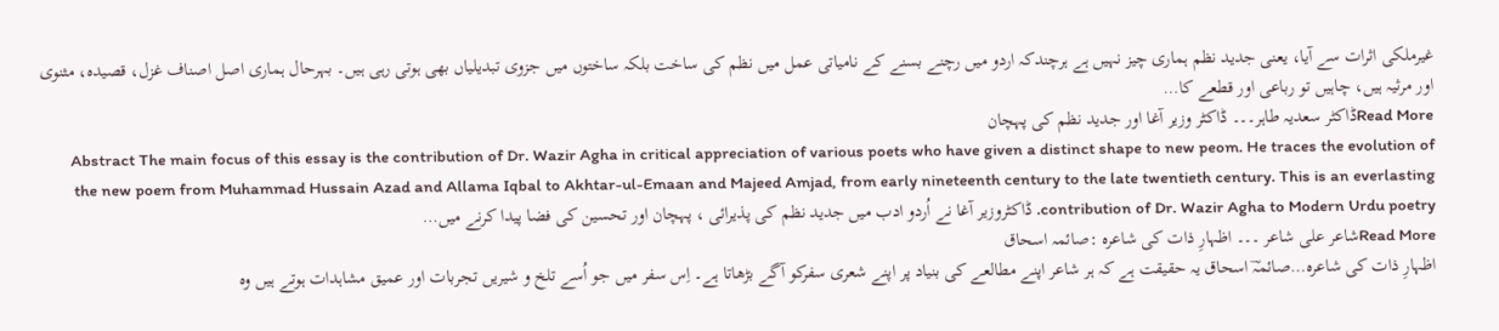غیرملکی اثرات سے آیا، یعنی جدید نظم ہماری چیز نہیں ہے ہرچندکہ اردو میں رچنے بسنے کے نامیاتی عمل میں نظم کی ساخت بلکہ ساختوں میں جزوی تبدیلیاں بھی ہوتی رہی ہیں۔ بہرحال ہماری اصل اصناف غزل، قصیدہ، مثنوی اور مرثیہ ہیں، چاہیں تو رباعی اور قطعے کا…
Read Moreڈاکٹر سعدیہ طاہر۔۔۔ ڈاکٹر وزیر آغا اور جدید نظم کی پہچان
Abstract The main focus of this essay is the contribution of Dr. Wazir Agha in critical appreciation of various poets who have given a distinct shape to new peom. He traces the evolution of the new poem from Muhammad Hussain Azad and Allama Iqbal to Akhtar-ul-Emaan and Majeed Amjad, from early nineteenth century to the late twentieth century. This is an everlasting contribution of Dr. Wazir Agha to Modern Urdu poetry. ڈاکٹروزیر آغا نے اُردو ادب میں جدید نظم کی پذیرائی ، پہچان اور تحسین کی فضا پیدا کرنے میں…
Read Moreشاعر علی شاعر ۔۔۔ اظہارِ ذات کی شاعرہ :صائمہ اسحاق
اظہارِ ذات کی شاعرہ…صائمہؔ اسحاق یہ حقیقت ہے کہ ہر شاعر اپنے مطالعے کی بنیاد پر اپنے شعری سفرکو آگے بڑھاتا ہے۔ اِس سفر میں جو اُسے تلخ و شیریں تجربات اور عمیق مشاہدات ہوتے ہیں وہ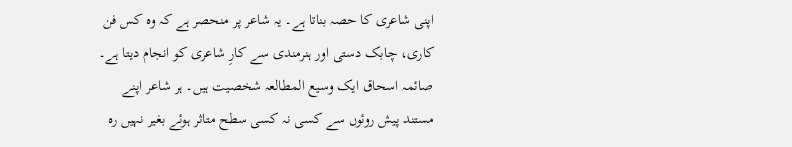اپنی شاعری کا حصہ بناتا ہے۔ یہ شاعر پر منحصر ہے کہ وہ کس فن کاری، چابک دستی اور ہنرمندی سے کارِ شاعری کو انجام دیتا ہے۔ صائمہ اسحاق ایک وسیع المطالعہ شخصیت ہیں۔ ہر شاعر اپنے مستند پیش روئوں سے کسی نہ کسی سطح متاثر ہوئے بغیر نہیں رہ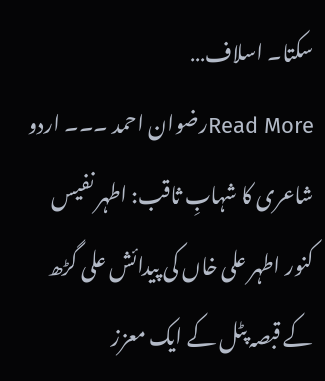سکتا۔ اسلاف…
Read Moreرضوان احمد ۔۔۔ اردو شاعری کا شہابِ ثاقب: اطہر نفیس
کنور اطہر علی خاں کی پیدائش علی گڑھ کے قبصہ پٹل کے ایک معزز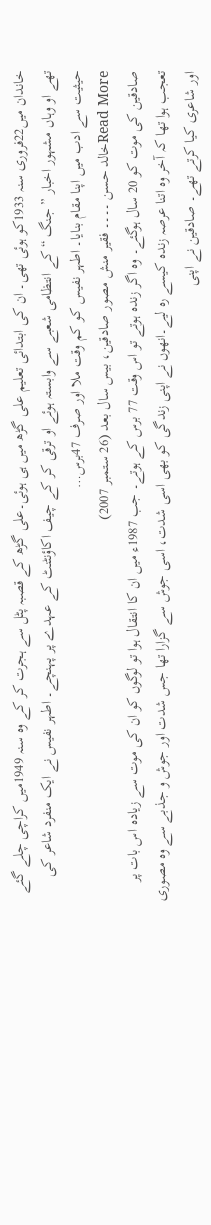خاندان میں22فروری سنہ 1933کو ہوئی تھی۔ ان کی ابتدائی تعلیم علی گڑھ میں ہی ہوئی۔علی گڑھ کے قصبہ پٹل سے ہجرت کر کے وہ سنہ 1949میں کراچی چلے گئے تھے او وہاں مشہور اخبار ” جنگ “ کے انتظامی شعبے سے وابستہ ہوئے او ترقی کر کے چیف اکاؤنٹنٹ کے عہدے پر پہنچے۔ اطہر نفیس نے ایک منفرد شاعر کی حیثیت سے ادب میں اپنا مقام بنایا۔ اطہر نفیس کو کم وقت ملا اور صرف 47برس…
Read Moreخالد حسن ۔۔۔۔ فقیر منش مصور صادقین، بیس سال بعد (26 ستمبر 2007)
صادقین کی موت کو 20 سال ہوگئے۔ وہ اگر زندہ ہوتے تو اس وقت 77 برس کے ہوتے۔ جب 1987ء میں ان کا انتقال ہوا تو لوگوں کو ان کی موت سے زیادہ اس بات پر تعجب ہوا تھا کہ آخر وہ اتنا عرصہ زندہ کیسے رہ لیے۔انھوں نے اپنی زندگی کو بھی اسی شدت، اسی جوش سے گزارا تھا جس شدت اور جوش و جذبے سے وہ مصوری اور شاعری کیا کرتے تھے۔ صادقین نے اپنی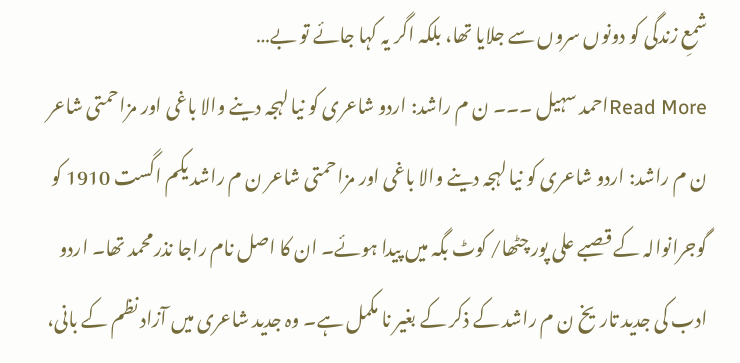شمعِ زندگی کو دونوں سروں سے جلایا تھا، بلکہ اگر یہ کہا جائے تو بے…
Read Moreاحمد سہیل ۔۔۔ ن م راشد: اردو شاعری کو نیا لہجہ دینے والا باغی اور مزاحمتی شاعر
ن م راشد: اردو شاعری کو نیا لہجہ دینے والا باغی اور مزاحمتی شاعر ن م راشد یکم اگست 1910 کو گوجرانوالہ کے قصبے علی پور چٹھا/ کوٹ بگہ میں پیدا ہوئے۔ ان کا اصل نام راجا نذر محمد تھا۔ اردو ادب کی جدید تاریخ ن م راشد کے ذکر کے بغیر نا مکمل ہے۔ وہ جدید شاعری میں آزاد نظم کے بانی،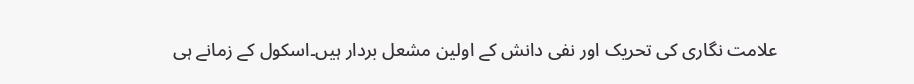علامت نگاری کی تحریک اور نفی دانش کے اولین مشعل بردار ہیں۔اسکول کے زمانے ہی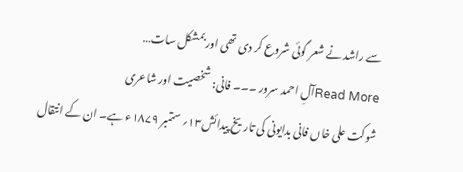سے راشد نے شعر گوئی شروع کر دی تھی اور بمشکل سات…
Read Moreآلِ احمد سرور ۔۔۔ فانی: شخصیت اور شاعری
شوکت علی خاں فانی بدایونی کی تاریخ پیدائش۱۳؍ ستمبر ۱۸۷۹ء ہے۔ ان کے انتقال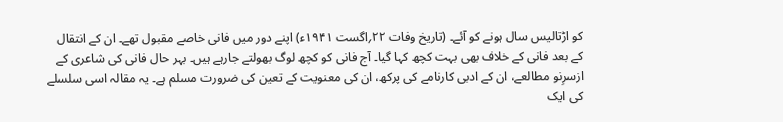کو اڑتالیس سال ہونے کو آئے۔ (تاریخ وفات ۲۲؍اگست ۱۹۴۱ء) اپنے دور میں فانی خاصے مقبول تھے۔ ان کے انتقال کے بعد فانی کے خلاف بھی بہت کچھ کہا گیا۔ آج فانی کو کچھ لوگ بھولتے جارہے ہیں۔ بہر حال فانی کی شاعری کے ازسرِنو مطالعے، ان کے ادبی کارنامے کی پرکھ، ان کی معنویت کے تعین کی ضرورت مسلم ہے۔ یہ مقالہ اسی سلسلے کی ایک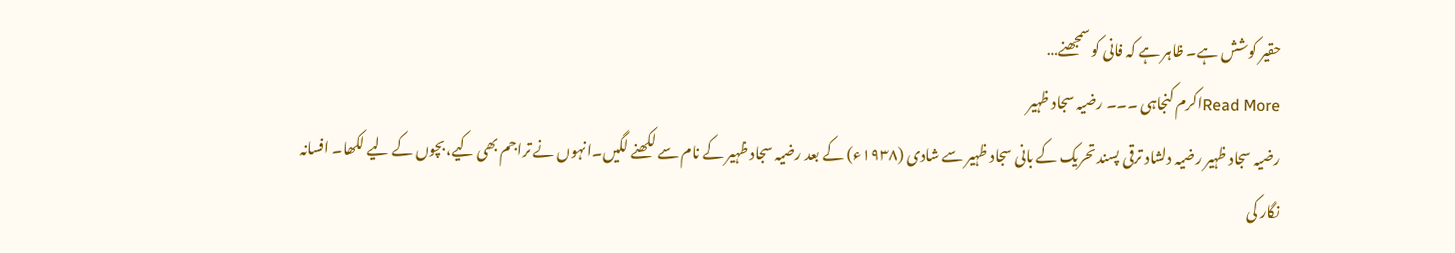حقیر کوشش ہے۔ ظاہر ہے کہ فانی کو سمجھنے…
Read Moreاکرم کنجاہی ۔۔۔ رضیہ سجاد ظہیر
رضیہ سجاد ظہیر رضیہ دلشاد ترقی پسند تحریک کے بانی سجاد ظہیر سے شادی (۱۹۳۸ء) کے بعد رضیہ سجاد ظہیر کے نام سے لکھنے لگیں۔انہوں نے تراجم بھی کیے،بچوں کے لیے لکھا۔ افسانہ نگار کی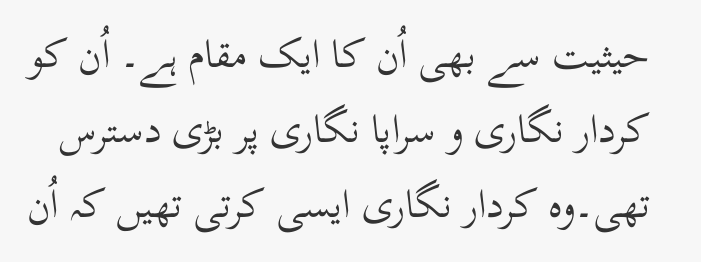حیثیت سے بھی اُن کا ایک مقام ہے۔ اُن کو کردار نگاری و سراپا نگاری پر بڑی دسترس تھی۔وہ کردار نگاری ایسی کرتی تھیں کہ اُن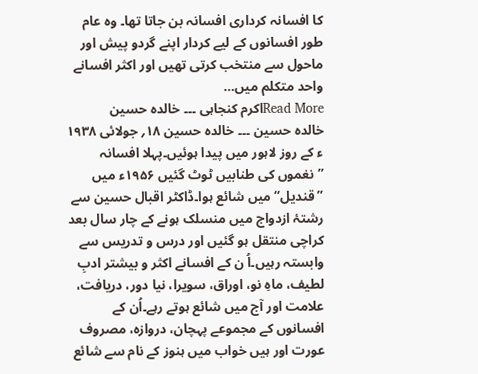کا افسانہ کرداری افسانہ بن جاتا تھا۔ وہ عام طور افسانوں کے لیے کردار اپنے گردو پیش اور ماحول سے منتخب کرتی تھیں اور اکثر افسانے واحد متکلم میں…
Read Moreاکرم کنجاہی ۔۔۔ خالدہ حسین
خالدہ حسین ۔۔۔ خالدہ حسین ۱۸؍ جولائی ۱۹۳۸ ء کے روز لاہور میں پیدا ہوئیں۔پہلا افسانہ ’’نغموں کی طنابیں ٹوٹ گئیں ۱۹۵۶ء میں ’’قندیل‘‘ میں شائع ہوا۔ڈاکٹر اقبال حسین سے رشتۂ ازدواج میں منسلک ہونے کے چار سال بعد کراچی منتقل ہو گئیں اور درس و تدریس سے وابستہ رہیں۔اُ ن کے افسانے اکثر و بیشتر ادبِ لطیف، ماہِ نو، اوراق، سویرا، نیا دور، دریافت، علامت اور آج میں شائع ہوتے رہے۔اُن کے افسانوں کے مجموعے پہچان، دروازہ، مصروف عورت اور ہیں خواب میں ہنوز کے نام سے شائع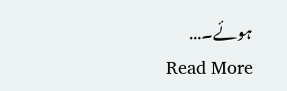ہوئے۔…
Read More